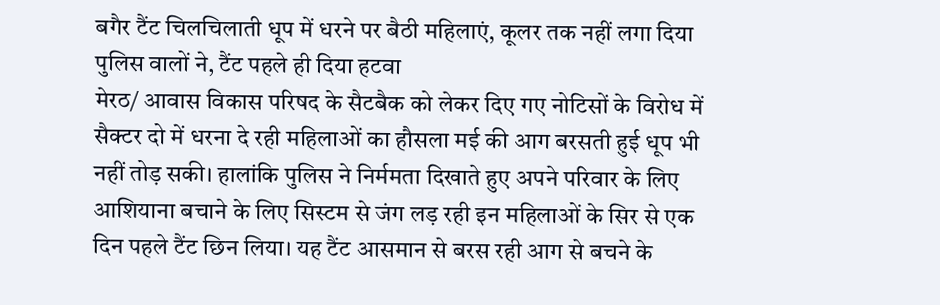बगैर टैंट चिलचिलाती धूप में धरने पर बैठी महिलाएं, कूलर तक नहीं लगा दिया पुलिस वालों ने, टैंट पहले ही दिया हटवा
मेरठ/ आवास विकास परिषद के सैटबैक को लेकर दिए गए नोटिसों के विरोध में सैक्टर दो में धरना दे रही महिलाओं का हौसला मई की आग बरसती हुई धूप भी नहीं तोड़ सकी। हालांकि पुलिस ने निर्ममता दिखाते हुए अपने परिवार के लिए आशियाना बचाने के लिए सिस्टम से जंग लड़ रही इन महिलाओं के सिर से एक दिन पहले टैंट छिन लिया। यह टैंट आसमान से बरस रही आग से बचने के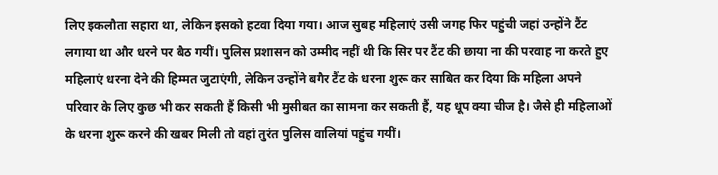लिए इकलौता सहारा था, लेकिन इसको हटवा दिया गया। आज सुबह महिलाएं उसी जगह फिर पहुंची जहां उन्होंने टैंट लगाया था और धरने पर बैठ गयीं। पुलिस प्रशासन को उम्मीद नहीं थी कि सिर पर टैंट की छाया ना की परवाह ना करते हुए महिलाएं धरना देने की हिम्मत जुटाएंगी, लेकिन उन्होंने बगैर टैंट के धरना शुरू कर साबित कर दिया कि महिला अपने परिवार के लिए कुछ भी कर सकती हैं किसी भी मुसीबत का सामना कर सकती हैं, यह धूप क्या चीज है। जैसे ही महिलाओं के धरना शुरू करने की खबर मिली तो वहां तुरंत पुलिस वालियां पहुंच गयीं।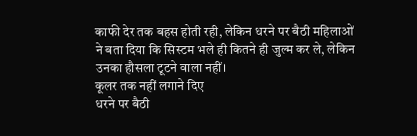काफी देर तक बहस होती रही, लेकिन धरने पर बैठी महिलाओं ने बता दिया कि सिस्टम भले ही कितने ही जुल्म कर ले, लेकिन उनका हौसला टूटने वाला नहीं।
कूलर तक नहीं लगाने दिए
धरने पर बैठी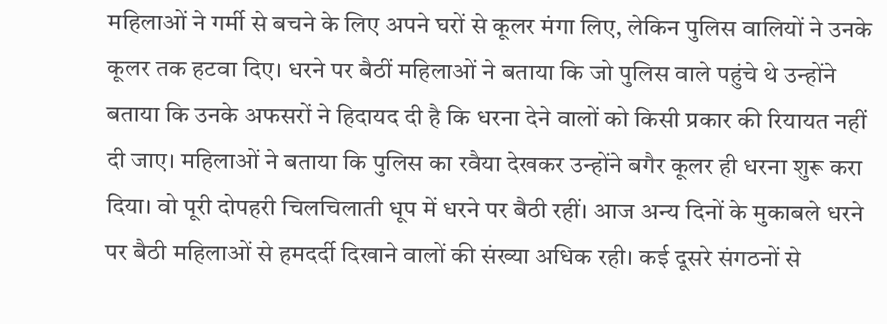महिलाओं ने गर्मी से बचने के लिए अपने घरों से कूलर मंगा लिए, लेकिन पुलिस वालियों ने उनके कूलर तक हटवा दिए। धरने पर बैठीं महिलाओं ने बताया कि जो पुलिस वाले पहुंचे थे उन्होंने बताया कि उनके अफसरों ने हिदायद दी है कि धरना देने वालों को किसी प्रकार की रियायत नहीं दी जाए। महिलाओं ने बताया कि पुलिस का रवैया देखकर उन्होंने बगैर कूलर ही धरना शुरू करा दिया। वो पूरी दोपहरी चिलचिलाती धूप में धरने पर बैठी रहीं। आज अन्य दिनों के मुकाबले धरने पर बैठी महिलाओं से हमदर्दी दिखाने वालों की संख्या अधिक रही। कई दूसरे संगठनों से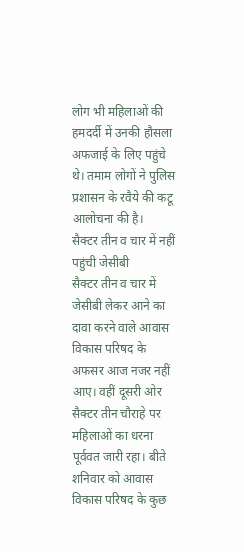लोग भी महिलाओं की हमदर्दी में उनकी हौसला अफजाई के लिए पहुंचे थे। तमाम लोगों ने पुलिस प्रशासन के रवैये की कटू आलोचना की है।
सैक्टर तीन व चार में नहीं पहुंची जेसीबी
सैक्टर तीन व चार में जेसीबी लेकर आने का दावा करने वाले आवास विकास परिषद के अफसर आज नजर नहीं आए। वहीं दूसरी ओर सैक्टर तीन चौराहे पर महिलाओं का धरना पूर्ववत जारी रहा। बीते शनिवार को आवास विकास परिषद के कुछ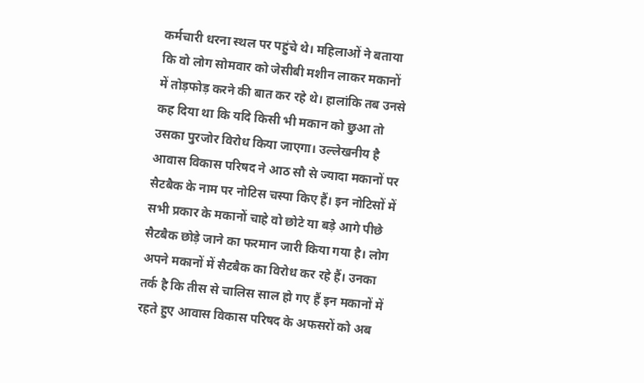कर्मचारी धरना स्थल पर पहुंचे थे। महिलाओं ने बताया कि वो लोग सोमवार को जेसीबी मशीन लाकर मकानों में तोड़फोड़ करने की बात कर रहे थे। हालांकि तब उनसे कह दिया था कि यदि किसी भी मकान को छुआ तो उसका पुरजोर विरोध किया जाएगा। उल्लेखनीय है आवास विकास परिषद ने आठ सौ से ज्यादा मकानों पर सैटबैक के नाम पर नोटिस चस्पा किए हैं। इन नोटिसों में सभी प्रकार के मकानों चाहे वो छोटे या बड़े आगे पीछे सैटबैक छोड़े जाने का फरमान जारी किया गया है। लोग अपने मकानों में सैटबैक का विरोध कर रहे हैं। उनका तर्क है कि तीस से चालिस साल हो गए हैं इन मकानों में रहते हुए आवास विकास परिषद के अफसरों को अब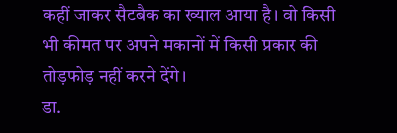कहीं जाकर सैटबैक का ख्याल आया है। वो किसी भी कीमत पर अपने मकानों में किसी प्रकार की तोड़फोड़ नहीं करने देंगे।
डा.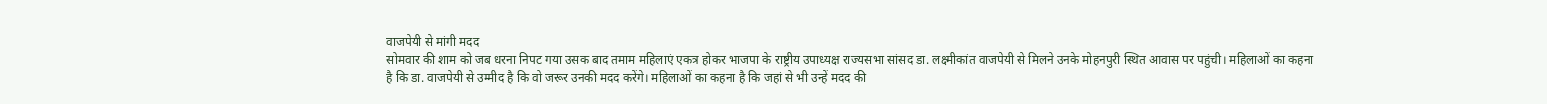वाजपेयी से मांगी मदद
सोमवार की शाम को जब धरना निपट गया उसक बाद तमाम महिलाएं एकत्र होकर भाजपा के राष्ट्रीय उपाध्यक्ष राज्यसभा सांसद डा. लक्ष्मीकांत वाजपेयी से मिलने उनके मोहनपुरी स्थित आवास पर पहुंची। महिलाओं का कहना है कि डा. वाजपेयी से उम्मीद है कि वो जरूर उनकी मदद करेंगे। महिलाओं का कहना है कि जहां से भी उन्हें मदद की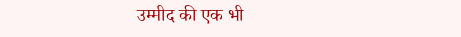उम्मीद की एक भी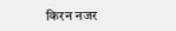किरन नजर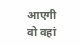आएगी वो वहां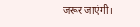जरूर जाएंगी।